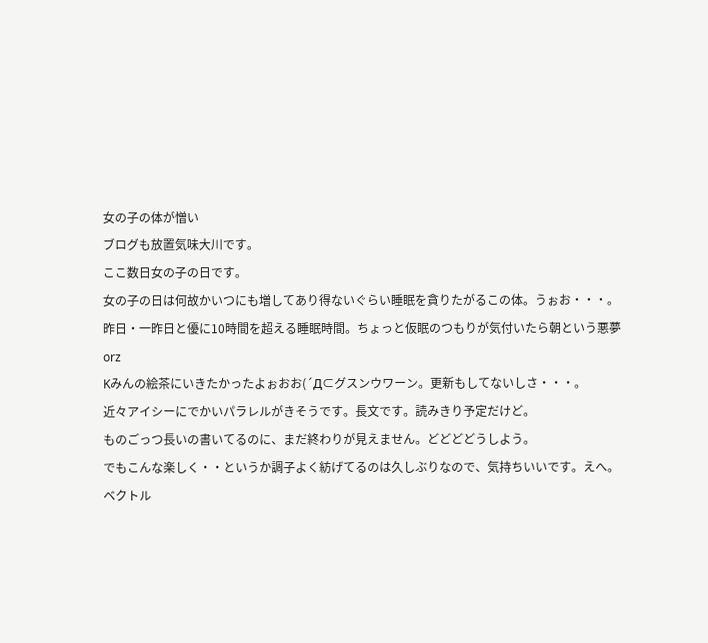女の子の体が憎い
ブログも放置気味大川です。
ここ数日女の子の日です。
女の子の日は何故かいつにも増してあり得ないぐらい睡眠を貪りたがるこの体。うぉお・・・。
昨日・一昨日と優に10時間を超える睡眠時間。ちょっと仮眠のつもりが気付いたら朝という悪夢orz
Kみんの絵茶にいきたかったよぉおお(´Д⊂グスンウワーン。更新もしてないしさ・・・。
近々アイシーにでかいパラレルがきそうです。長文です。読みきり予定だけど。
ものごっつ長いの書いてるのに、まだ終わりが見えません。どどどどうしよう。
でもこんな楽しく・・というか調子よく紡げてるのは久しぶりなので、気持ちいいです。えへ。
ベクトル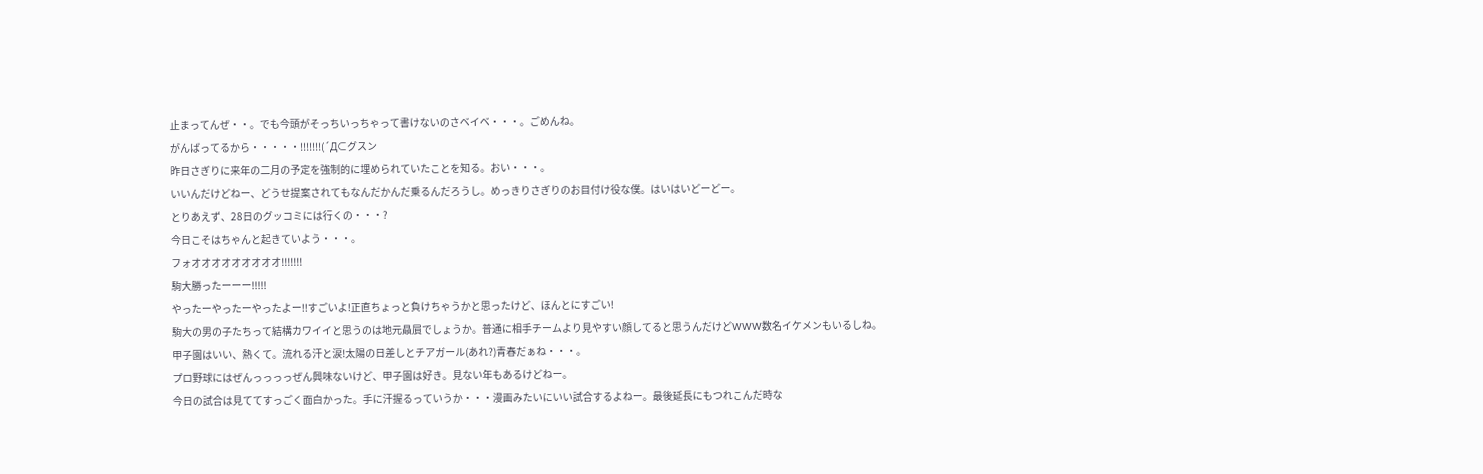止まってんぜ・・。でも今頭がそっちいっちゃって書けないのさベイベ・・・。ごめんね。
がんばってるから・・・・・!!!!!!!(´Д⊂グスン
昨日さぎりに来年の二月の予定を強制的に埋められていたことを知る。おい・・・。
いいんだけどねー、どうせ提案されてもなんだかんだ乗るんだろうし。めっきりさぎりのお目付け役な僕。はいはいどーどー。
とりあえず、28日のグッコミには行くの・・・?
今日こそはちゃんと起きていよう・・・。
フォオオオオオオオオオ!!!!!!!
駒大勝ったーーー!!!!!
やったーやったーやったよー!!すごいよ!正直ちょっと負けちゃうかと思ったけど、ほんとにすごい!
駒大の男の子たちって結構カワイイと思うのは地元贔屓でしょうか。普通に相手チームより見やすい顔してると思うんだけどWWW数名イケメンもいるしね。
甲子園はいい、熱くて。流れる汗と涙!太陽の日差しとチアガール(あれ?)青春だぁね・・・。
プロ野球にはぜんっっっっぜん興味ないけど、甲子園は好き。見ない年もあるけどねー。
今日の試合は見ててすっごく面白かった。手に汗握るっていうか・・・漫画みたいにいい試合するよねー。最後延長にもつれこんだ時な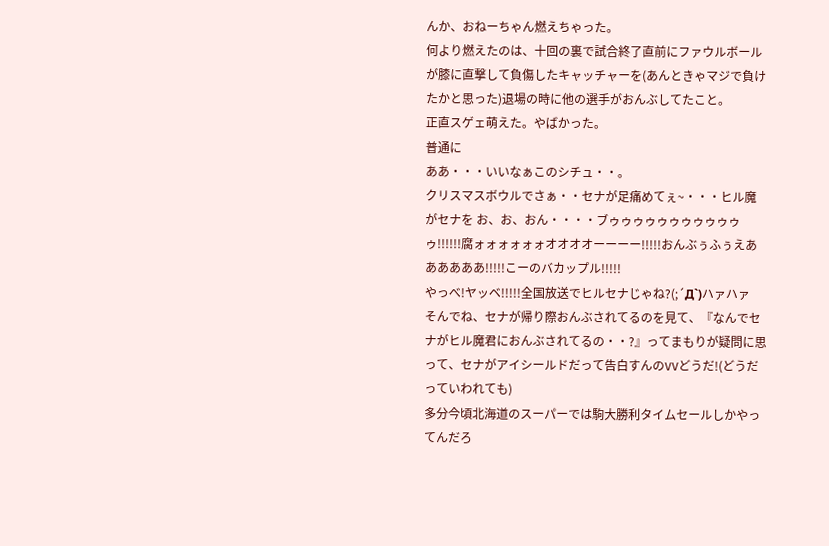んか、おねーちゃん燃えちゃった。
何より燃えたのは、十回の裏で試合終了直前にファウルボールが膝に直撃して負傷したキャッチャーを(あんときゃマジで負けたかと思った)退場の時に他の選手がおんぶしてたこと。
正直スゲェ萌えた。やばかった。
普通に
ああ・・・いいなぁこのシチュ・・。
クリスマスボウルでさぁ・・セナが足痛めてぇ~・・・ヒル魔がセナを お、お、おん・・・・ブゥゥゥゥゥゥゥゥゥゥゥゥ!!!!!!腐ォォォォォォオオオオーーーー!!!!!おんぶぅふぅえああああああ!!!!!こーのバカップル!!!!!
やっべ!ヤッベ!!!!!全国放送でヒルセナじゃね?(;´Д`)ハァハァ
そんでね、セナが帰り際おんぶされてるのを見て、『なんでセナがヒル魔君におんぶされてるの・・?』ってまもりが疑問に思って、セナがアイシールドだって告白すんのVVどうだ!(どうだっていわれても)
多分今頃北海道のスーパーでは駒大勝利タイムセールしかやってんだろ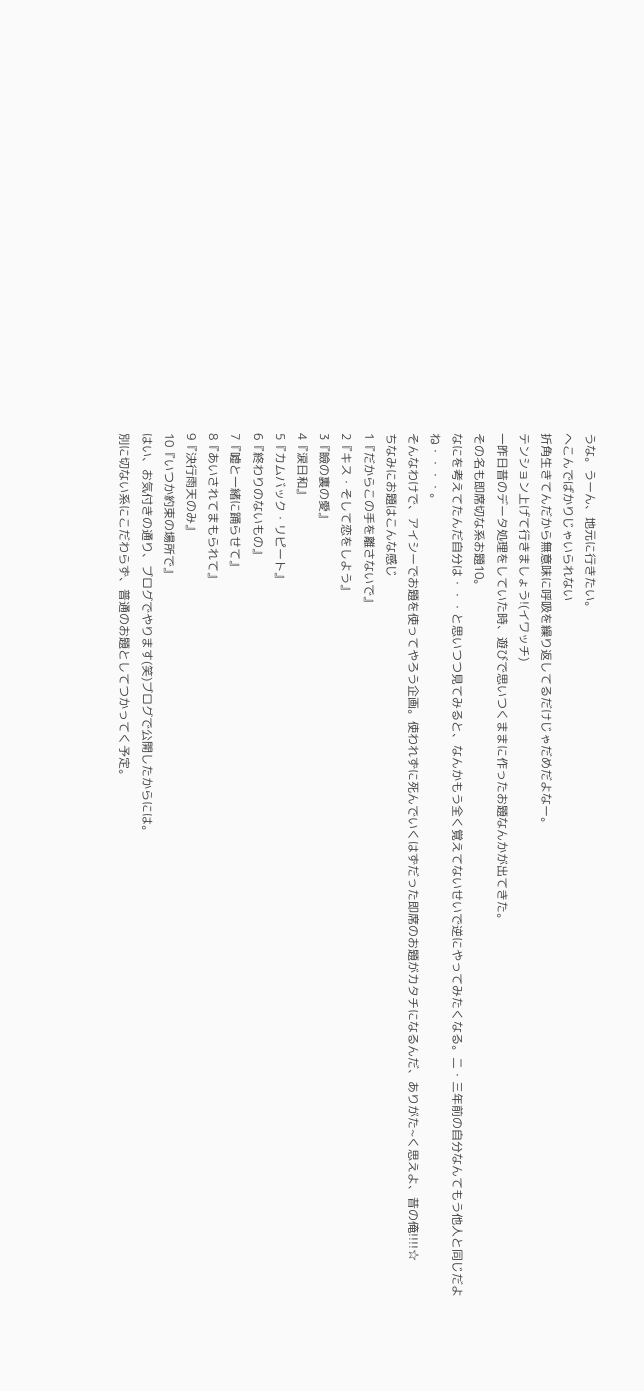うな。うーん、地元に行きたい。
へこんでばかりじゃいられない
折角生きてんだから無意味に呼吸を繰り返してるだけじゃだめだよなー。
テンション上げて行きましょう!(イワッチ)
一昨日昔のデータ処理をしていた時、遊びで思いつくままに作ったお題なんかが出てきた。
その名も即席切な系お題10。
なにを考えてたんだ自分は・・・と思いつつ見てみると、なんかもう全く覚えてないせいで逆にやってみたくなる。二・三年前の自分なんてもう他人と同じだよね・・・・。
そんなわけで、アイシーでお題を使ってやろう企画。使われずに死んでいくはずだった即席のお題がカタチになるんだ、ありがた~く思えよ、昔の俺!!!!☆
ちなみにお題はこんな感じ
1『だからこの手を離さないで』
2『キス・そして恋をしよう』
3『瞼の裏の愛』
4『涙日和』
5『カムバック・リピート』
6『終わりのないもの』
7『嘘と一緒に踊らせて』
8『あいされてまもられて』
9『決行雨天のみ』
10『いつか約束の場所で』
はい、お気付きの通り、ブログでやります(笑)ブログで公開したからには。
別に切ない系にこだわらず、普通のお題としてつかってく予定。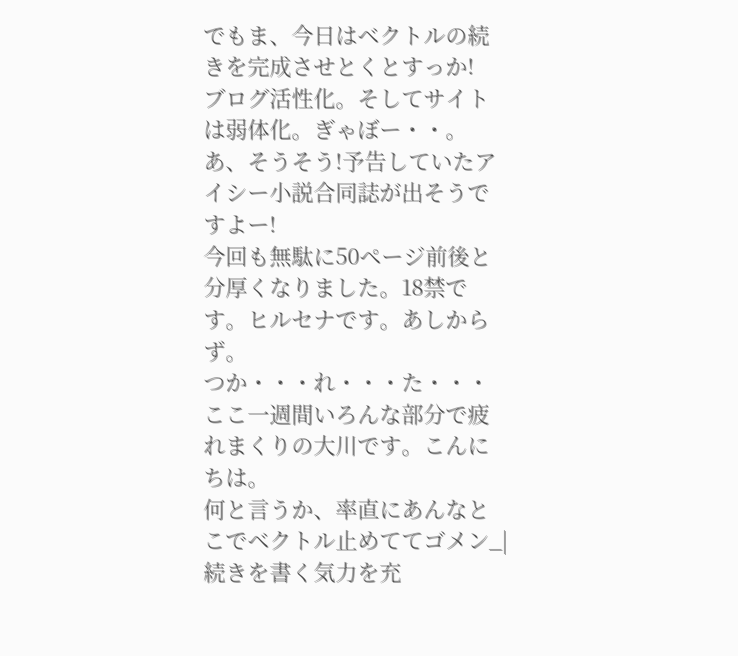でもま、今日はベクトルの続きを完成させとくとすっか!
ブログ活性化。そしてサイトは弱体化。ぎゃぼー・・。
あ、そうそう!予告していたアイシー小説合同誌が出そうですよー!
今回も無駄に50ページ前後と分厚くなりました。18禁です。ヒルセナです。あしからず。
つか・・・れ・・・た・・・
ここ一週間いろんな部分で疲れまくりの大川です。こんにちは。
何と言うか、率直にあんなとこでベクトル止めててゴメン_|
続きを書く気力を充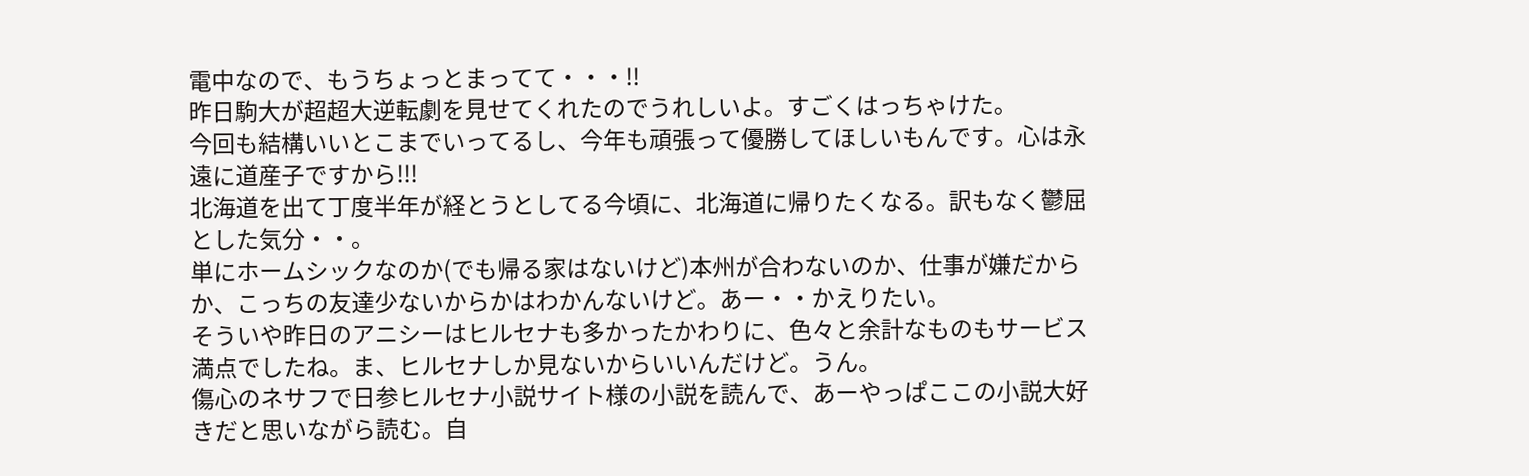電中なので、もうちょっとまってて・・・!!
昨日駒大が超超大逆転劇を見せてくれたのでうれしいよ。すごくはっちゃけた。
今回も結構いいとこまでいってるし、今年も頑張って優勝してほしいもんです。心は永遠に道産子ですから!!!
北海道を出て丁度半年が経とうとしてる今頃に、北海道に帰りたくなる。訳もなく鬱屈とした気分・・。
単にホームシックなのか(でも帰る家はないけど)本州が合わないのか、仕事が嫌だからか、こっちの友達少ないからかはわかんないけど。あー・・かえりたい。
そういや昨日のアニシーはヒルセナも多かったかわりに、色々と余計なものもサービス満点でしたね。ま、ヒルセナしか見ないからいいんだけど。うん。
傷心のネサフで日参ヒルセナ小説サイト様の小説を読んで、あーやっぱここの小説大好きだと思いながら読む。自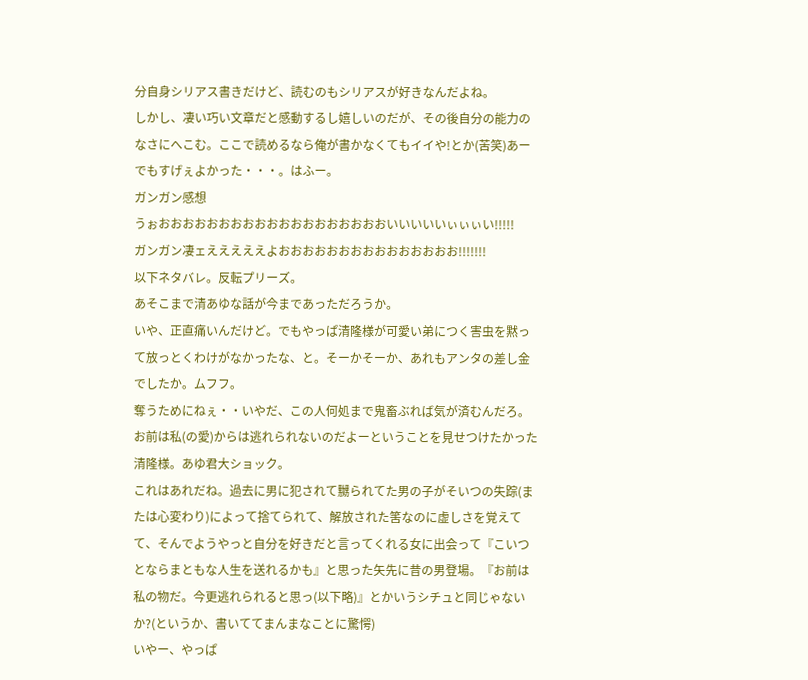分自身シリアス書きだけど、読むのもシリアスが好きなんだよね。
しかし、凄い巧い文章だと感動するし嬉しいのだが、その後自分の能力のなさにへこむ。ここで読めるなら俺が書かなくてもイイや!とか(苦笑)あーでもすげぇよかった・・・。はふー。
ガンガン感想
うぉおおおおおおおおおおおおおおおおおおおいいいいいぃぃぃい!!!!!
ガンガン凄ェえええええよおおおおおおおおおおおおおおお!!!!!!!
以下ネタバレ。反転プリーズ。
あそこまで清あゆな話が今まであっただろうか。
いや、正直痛いんだけど。でもやっぱ清隆様が可愛い弟につく害虫を黙って放っとくわけがなかったな、と。そーかそーか、あれもアンタの差し金でしたか。ムフフ。
奪うためにねぇ・・いやだ、この人何処まで鬼畜ぶれば気が済むんだろ。
お前は私(の愛)からは逃れられないのだよーということを見せつけたかった清隆様。あゆ君大ショック。
これはあれだね。過去に男に犯されて嬲られてた男の子がそいつの失踪(または心変わり)によって捨てられて、解放された筈なのに虚しさを覚えてて、そんでようやっと自分を好きだと言ってくれる女に出会って『こいつとならまともな人生を送れるかも』と思った矢先に昔の男登場。『お前は私の物だ。今更逃れられると思っ(以下略)』とかいうシチュと同じゃないか?(というか、書いててまんまなことに驚愕)
いやー、やっぱ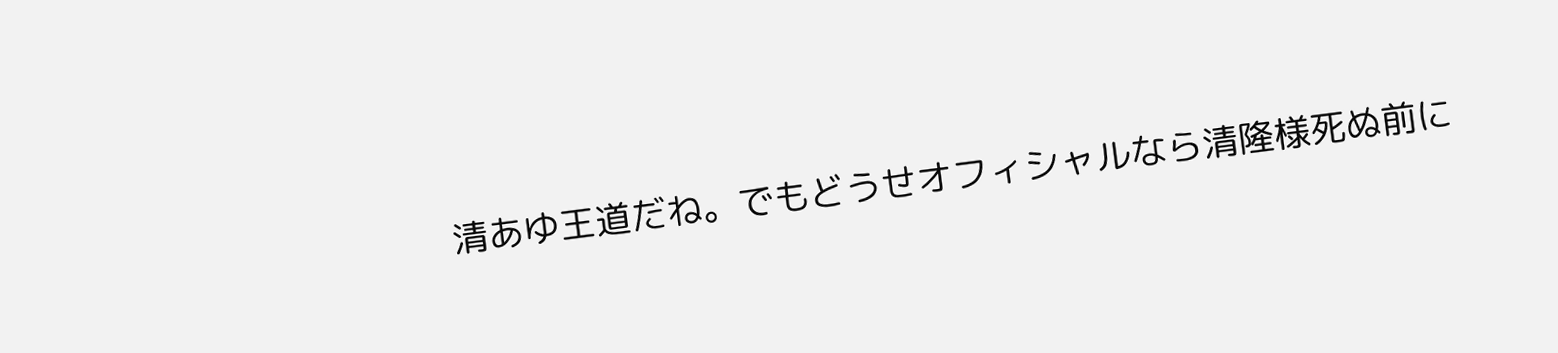清あゆ王道だね。でもどうせオフィシャルなら清隆様死ぬ前に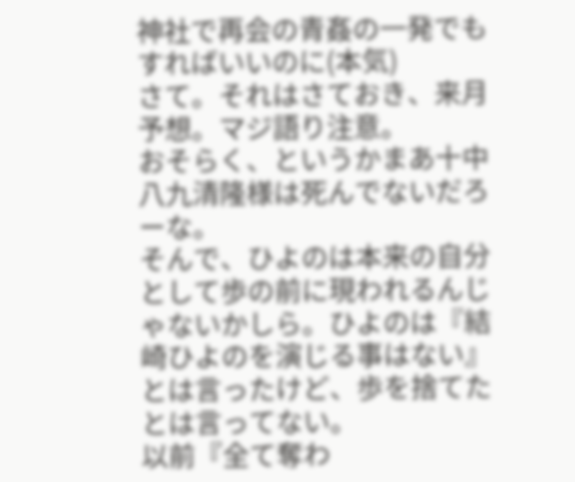神社で再会の青姦の一発でもすればいいのに(本気)
さて。それはさておき、来月予想。マジ語り注意。
おそらく、というかまあ十中八九清隆様は死んでないだろーな。
そんで、ひよのは本来の自分として歩の前に現われるんじゃないかしら。ひよのは『結崎ひよのを演じる事はない』とは言ったけど、歩を捨てたとは言ってない。
以前『全て奪わ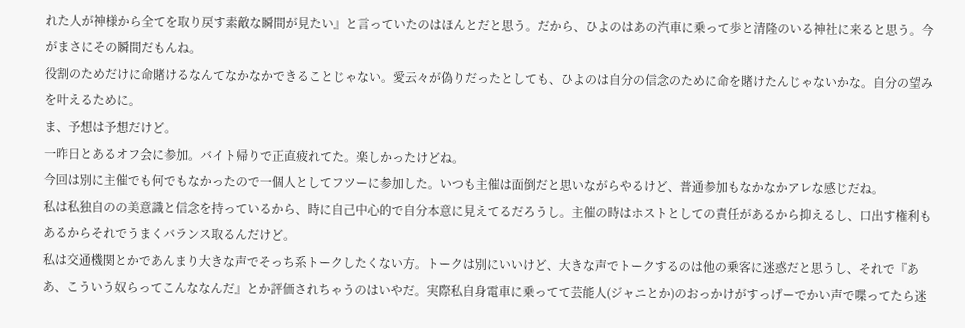れた人が神様から全てを取り戻す素敵な瞬間が見たい』と言っていたのはほんとだと思う。だから、ひよのはあの汽車に乗って歩と清隆のいる神社に来ると思う。今がまさにその瞬間だもんね。
役割のためだけに命賭けるなんてなかなかできることじゃない。愛云々が偽りだったとしても、ひよのは自分の信念のために命を賭けたんじゃないかな。自分の望みを叶えるために。
ま、予想は予想だけど。
一昨日とあるオフ会に参加。バイト帰りで正直疲れてた。楽しかったけどね。
今回は別に主催でも何でもなかったので一個人としてフツーに参加した。いつも主催は面倒だと思いながらやるけど、普通参加もなかなかアレな感じだね。
私は私独自のの美意識と信念を持っているから、時に自己中心的で自分本意に見えてるだろうし。主催の時はホストとしての責任があるから抑えるし、口出す権利もあるからそれでうまくバランス取るんだけど。
私は交通機関とかであんまり大きな声でそっち系トークしたくない方。トークは別にいいけど、大きな声でトークするのは他の乗客に迷惑だと思うし、それで『ああ、こういう奴らってこんななんだ』とか評価されちゃうのはいやだ。実際私自身電車に乗ってて芸能人(ジャニとか)のおっかけがすっげーでかい声で喋ってたら迷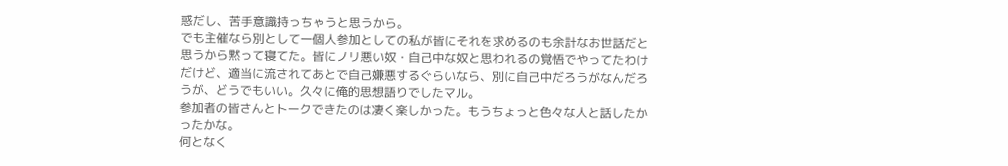惑だし、苦手意識持っちゃうと思うから。
でも主催なら別として一個人参加としての私が皆にそれを求めるのも余計なお世話だと思うから黙って寝てた。皆にノリ悪い奴・自己中な奴と思われるの覚悟でやってたわけだけど、適当に流されてあとで自己嫌悪するぐらいなら、別に自己中だろうがなんだろうが、どうでもいい。久々に俺的思想語りでしたマル。
参加者の皆さんとトークできたのは凄く楽しかった。もうちょっと色々な人と話したかったかな。
何となく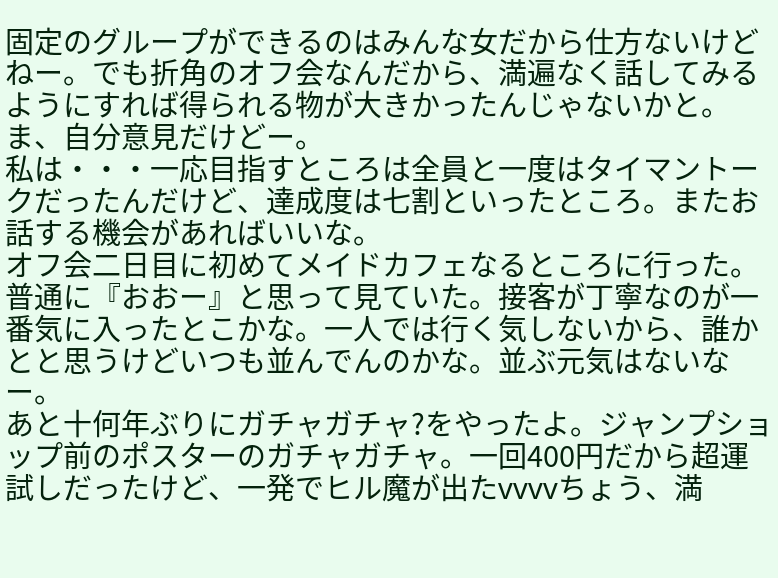固定のグループができるのはみんな女だから仕方ないけどねー。でも折角のオフ会なんだから、満遍なく話してみるようにすれば得られる物が大きかったんじゃないかと。ま、自分意見だけどー。
私は・・・一応目指すところは全員と一度はタイマントークだったんだけど、達成度は七割といったところ。またお話する機会があればいいな。
オフ会二日目に初めてメイドカフェなるところに行った。普通に『おおー』と思って見ていた。接客が丁寧なのが一番気に入ったとこかな。一人では行く気しないから、誰かとと思うけどいつも並んでんのかな。並ぶ元気はないなー。
あと十何年ぶりにガチャガチャ?をやったよ。ジャンプショップ前のポスターのガチャガチャ。一回400円だから超運試しだったけど、一発でヒル魔が出たvvvvちょう、満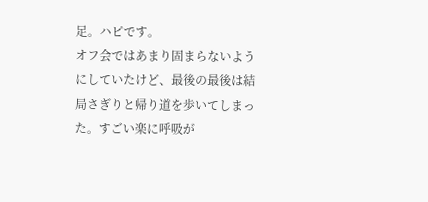足。ハピです。
オフ会ではあまり固まらないようにしていたけど、最後の最後は結局さぎりと帰り道を歩いてしまった。すごい楽に呼吸が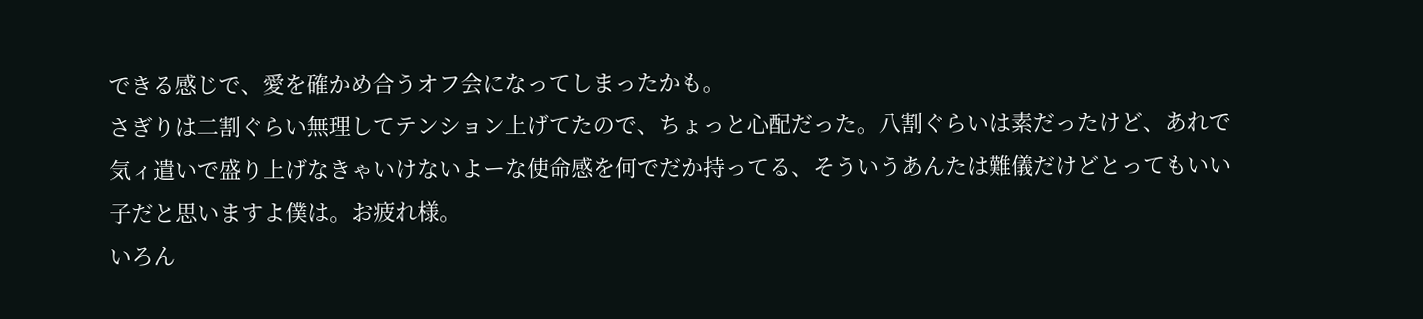できる感じで、愛を確かめ合うオフ会になってしまったかも。
さぎりは二割ぐらい無理してテンション上げてたので、ちょっと心配だった。八割ぐらいは素だったけど、あれで気ィ遣いで盛り上げなきゃいけないよーな使命感を何でだか持ってる、そういうあんたは難儀だけどとってもいい子だと思いますよ僕は。お疲れ様。
いろん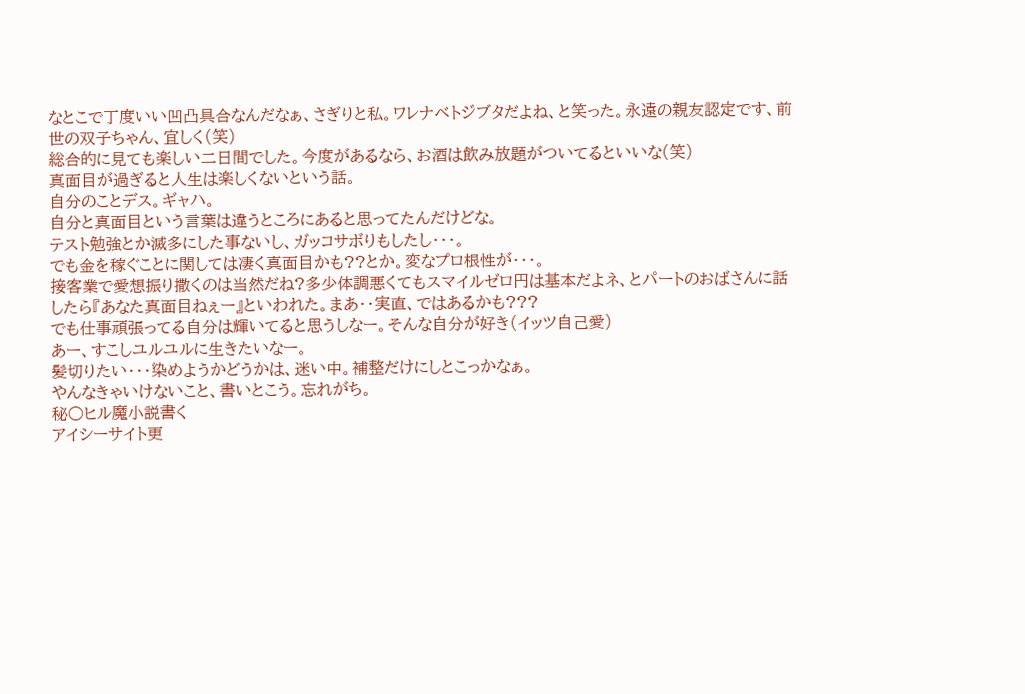なとこで丁度いい凹凸具合なんだなぁ、さぎりと私。ワレナベトジブタだよね、と笑った。永遠の親友認定です、前世の双子ちゃん、宜しく(笑)
総合的に見ても楽しい二日間でした。今度があるなら、お酒は飲み放題がついてるといいな(笑)
真面目が過ぎると人生は楽しくないという話。
自分のことデス。ギャハ。
自分と真面目という言葉は違うところにあると思ってたんだけどな。
テスト勉強とか滅多にした事ないし、ガッコサボりもしたし・・・。
でも金を稼ぐことに関しては凄く真面目かも??とか。変なプロ根性が・・・。
接客業で愛想振り撒くのは当然だね?多少体調悪くてもスマイルゼロ円は基本だよネ、とパートのおばさんに話したら『あなた真面目ねぇー』といわれた。まあ・・実直、ではあるかも???
でも仕事頑張ってる自分は輝いてると思うしなー。そんな自分が好き(イッツ自己愛)
あー、すこしユルユルに生きたいなー。
髪切りたい・・・染めようかどうかは、迷い中。補整だけにしとこっかなぁ。
やんなきゃいけないこと、書いとこう。忘れがち。
秘○ヒル魔小説書く
アイシーサイト更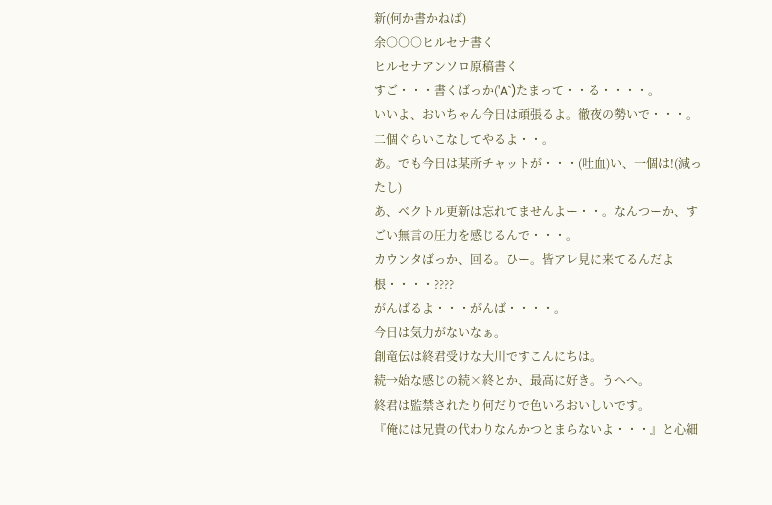新(何か書かねば)
余○○○ヒルセナ書く
ヒルセナアンソロ原稿書く
すご・・・書くばっか('A`)たまって・・る・・・・。
いいよ、おいちゃん今日は頑張るよ。徹夜の勢いで・・・。二個ぐらいこなしてやるよ・・。
あ。でも今日は某所チャットが・・・(吐血)い、一個は!(減ったし)
あ、ベクトル更新は忘れてませんよー・・。なんつーか、すごい無言の圧力を感じるんで・・・。
カウンタばっか、回る。ひー。皆アレ見に来てるんだよ根・・・・????
がんばるよ・・・がんば・・・・。
今日は気力がないなぁ。
創竜伝は終君受けな大川ですこんにちは。
続→始な感じの続×終とか、最高に好き。うへへ。
終君は監禁されたり何だりで色いろおいしいです。
『俺には兄貴の代わりなんかつとまらないよ・・・』と心細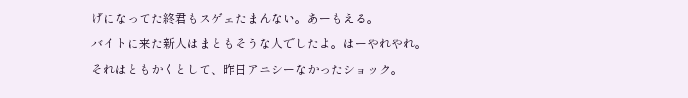げになってた終君もスゲェたまんない。あーもえる。
バイトに来た新人はまともそうな人でしたよ。はーやれやれ。
それはともかくとして、昨日アニシーなかったショック。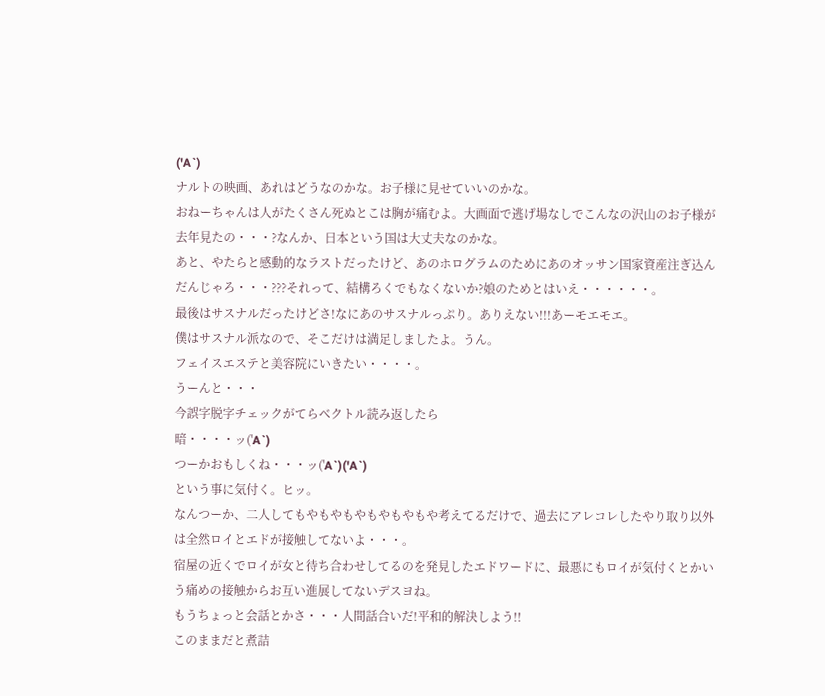('A`)
ナルトの映画、あれはどうなのかな。お子様に見せていいのかな。
おねーちゃんは人がたくさん死ぬとこは胸が痛むよ。大画面で逃げ場なしでこんなの沢山のお子様が去年見たの・・・?なんか、日本という国は大丈夫なのかな。
あと、やたらと感動的なラストだったけど、あのホログラムのためにあのオッサン国家資産注ぎ込んだんじゃろ・・・???それって、結構ろくでもなくないか?娘のためとはいえ・・・・・・。
最後はサスナルだったけどさ!なにあのサスナルっぷり。ありえない!!!あーモエモエ。
僕はサスナル派なので、そこだけは満足しましたよ。うん。
フェイスエステと美容院にいきたい・・・・。
うーんと・・・
今誤字脱字チェックがてらベクトル読み返したら
暗・・・・ッ('A`)
つーかおもしくね・・・ッ('A`)('A`)
という事に気付く。ヒッ。
なんつーか、二人してもやもやもやもやもやもや考えてるだけで、過去にアレコレしたやり取り以外は全然ロイとエドが接触してないよ・・・。
宿屋の近くでロイが女と待ち合わせしてるのを発見したエドワードに、最悪にもロイが気付くとかいう痛めの接触からお互い進展してないデスヨね。
もうちょっと会話とかさ・・・人間話合いだ!平和的解決しよう!!
このままだと煮詰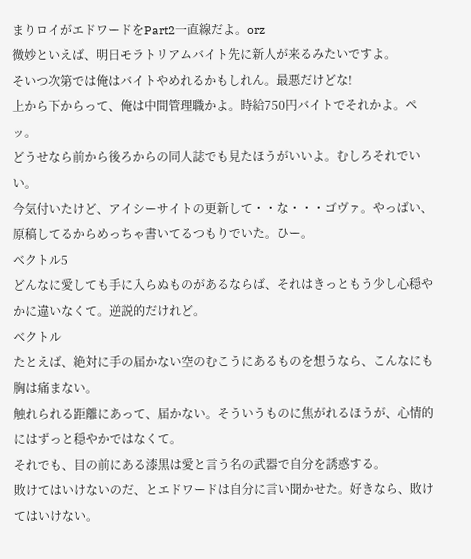まりロイがエドワードをPart2一直線だよ。orz
微妙といえば、明日モラトリアムバイト先に新人が来るみたいですよ。
そいつ次第では俺はバイトやめれるかもしれん。最悪だけどな!
上から下からって、俺は中間管理職かよ。時給750円バイトでそれかよ。ペッ。
どうせなら前から後ろからの同人誌でも見たほうがいいよ。むしろそれでいい。
今気付いたけど、アイシーサイトの更新して・・な・・・ゴヴァ。やっばい、原稿してるからめっちゃ書いてるつもりでいた。ひー。
ベクトル5
どんなに愛しても手に入らぬものがあるならば、それはきっともう少し心穏やかに違いなくて。逆説的だけれど。
ベクトル
たとえば、絶対に手の届かない空のむこうにあるものを想うなら、こんなにも胸は痛まない。
触れられる距離にあって、届かない。そういうものに焦がれるほうが、心情的にはずっと穏やかではなくて。
それでも、目の前にある漆黒は愛と言う名の武器で自分を誘惑する。
敗けてはいけないのだ、とエドワードは自分に言い聞かせた。好きなら、敗けてはいけない。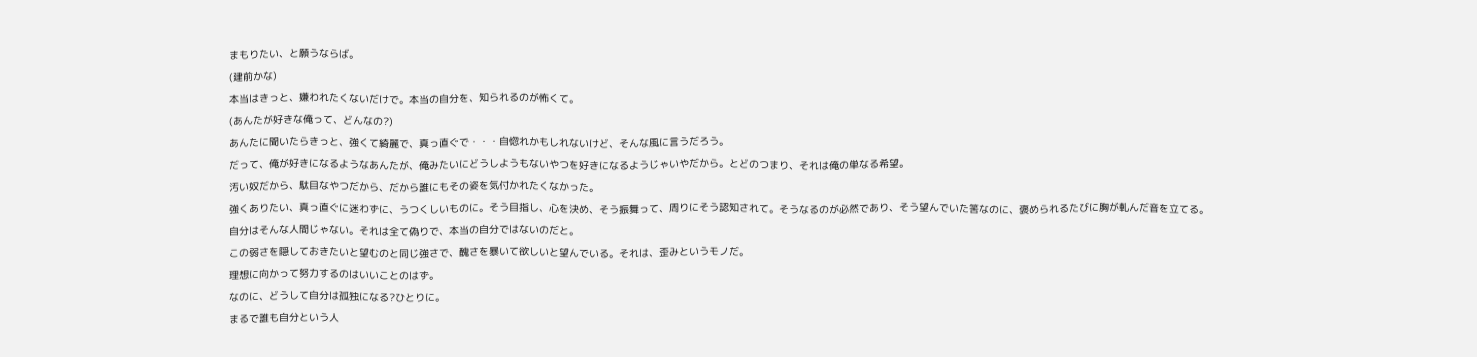まもりたい、と願うならば。
(建前かな)
本当はきっと、嫌われたくないだけで。本当の自分を、知られるのが怖くて。
(あんたが好きな俺って、どんなの?)
あんたに聞いたらきっと、強くて綺麗で、真っ直ぐで・・・自惚れかもしれないけど、そんな風に言うだろう。
だって、俺が好きになるようなあんたが、俺みたいにどうしようもないやつを好きになるようじゃいやだから。とどのつまり、それは俺の単なる希望。
汚い奴だから、駄目なやつだから、だから誰にもその姿を気付かれたくなかった。
強くありたい、真っ直ぐに迷わずに、うつくしいものに。そう目指し、心を決め、そう振舞って、周りにそう認知されて。そうなるのが必然であり、そう望んでいた筈なのに、褒められるたびに胸が軋んだ音を立てる。
自分はそんな人間じゃない。それは全て偽りで、本当の自分ではないのだと。
この弱さを隠しておきたいと望むのと同じ強さで、醜さを暴いて欲しいと望んでいる。それは、歪みというモノだ。
理想に向かって努力するのはいいことのはず。
なのに、どうして自分は孤独になる?ひとりに。
まるで誰も自分という人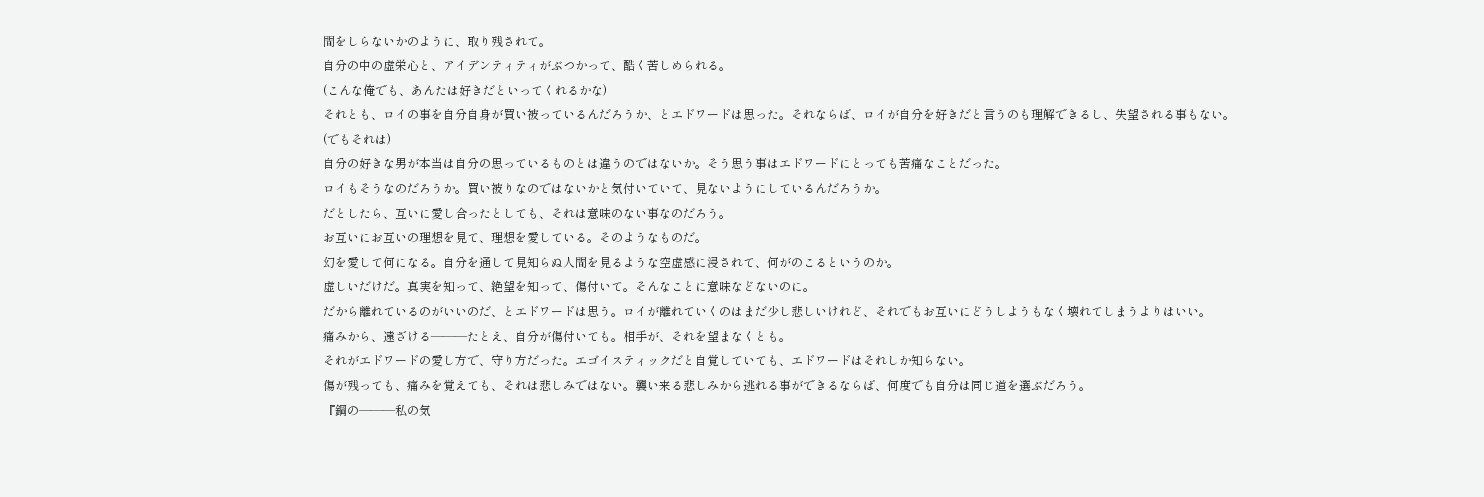間をしらないかのように、取り残されて。
自分の中の虚栄心と、アイデンティティがぶつかって、酷く苦しめられる。
(こんな俺でも、あんたは好きだといってくれるかな)
それとも、ロイの事を自分自身が買い被っているんだろうか、とエドワードは思った。それならば、ロイが自分を好きだと言うのも理解できるし、失望される事もない。
(でもそれは)
自分の好きな男が本当は自分の思っているものとは違うのではないか。そう思う事はエドワードにとっても苦痛なことだった。
ロイもそうなのだろうか。買い被りなのではないかと気付いていて、見ないようにしているんだろうか。
だとしたら、互いに愛し合ったとしても、それは意味のない事なのだろう。
お互いにお互いの理想を見て、理想を愛している。そのようなものだ。
幻を愛して何になる。自分を通して見知らぬ人間を見るような空虚感に浸されて、何がのこるというのか。
虚しいだけだ。真実を知って、絶望を知って、傷付いて。そんなことに意味などないのに。
だから離れているのがいいのだ、とエドワードは思う。ロイが離れていくのはまだ少し悲しいけれど、それでもお互いにどうしようもなく壊れてしまうよりはいい。
痛みから、遠ざける―――たとえ、自分が傷付いても。相手が、それを望まなくとも。
それがエドワードの愛し方で、守り方だった。エゴイスティックだと自覚していても、エドワードはそれしか知らない。
傷が残っても、痛みを覚えても、それは悲しみではない。襲い来る悲しみから逃れる事ができるならば、何度でも自分は同じ道を選ぶだろう。
『鋼の―――私の気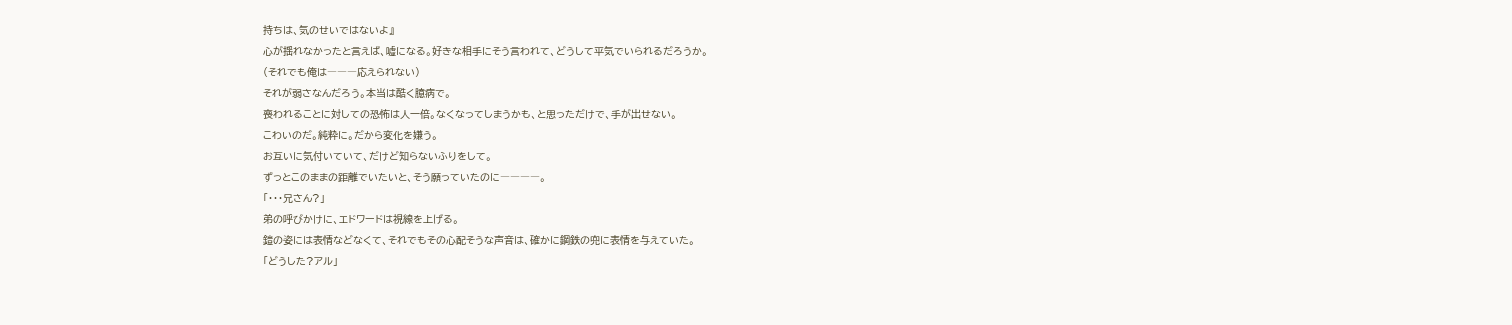持ちは、気のせいではないよ』
心が揺れなかったと言えば、嘘になる。好きな相手にそう言われて、どうして平気でいられるだろうか。
(それでも俺は―――応えられない)
それが弱さなんだろう。本当は酷く臆病で。
喪われることに対しての恐怖は人一倍。なくなってしまうかも、と思っただけで、手が出せない。
こわいのだ。純粋に。だから変化を嫌う。
お互いに気付いていて、だけど知らないふりをして。
ずっとこのままの距離でいたいと、そう願っていたのに――――。
「・・・兄さん?」
弟の呼びかけに、エドワードは視線を上げる。
鎧の姿には表情などなくて、それでもその心配そうな声音は、確かに鋼鉄の兜に表情を与えていた。
「どうした?アル」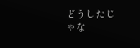どうしたじゃな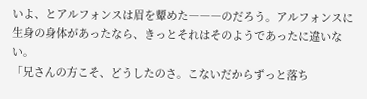いよ、とアルフォンスは眉を顰めた―――のだろう。アルフォンスに生身の身体があったなら、きっとそれはそのようであったに違いない。
「兄さんの方こそ、どうしたのさ。こないだからずっと落ち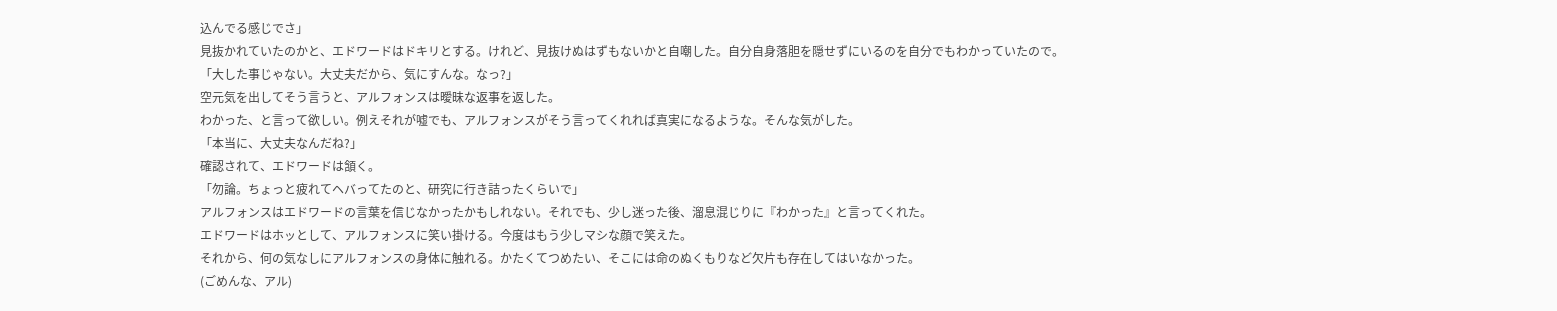込んでる感じでさ」
見抜かれていたのかと、エドワードはドキリとする。けれど、見抜けぬはずもないかと自嘲した。自分自身落胆を隠せずにいるのを自分でもわかっていたので。
「大した事じゃない。大丈夫だから、気にすんな。なっ?」
空元気を出してそう言うと、アルフォンスは曖昧な返事を返した。
わかった、と言って欲しい。例えそれが嘘でも、アルフォンスがそう言ってくれれば真実になるような。そんな気がした。
「本当に、大丈夫なんだね?」
確認されて、エドワードは頷く。
「勿論。ちょっと疲れてヘバってたのと、研究に行き詰ったくらいで」
アルフォンスはエドワードの言葉を信じなかったかもしれない。それでも、少し迷った後、溜息混じりに『わかった』と言ってくれた。
エドワードはホッとして、アルフォンスに笑い掛ける。今度はもう少しマシな顔で笑えた。
それから、何の気なしにアルフォンスの身体に触れる。かたくてつめたい、そこには命のぬくもりなど欠片も存在してはいなかった。
(ごめんな、アル)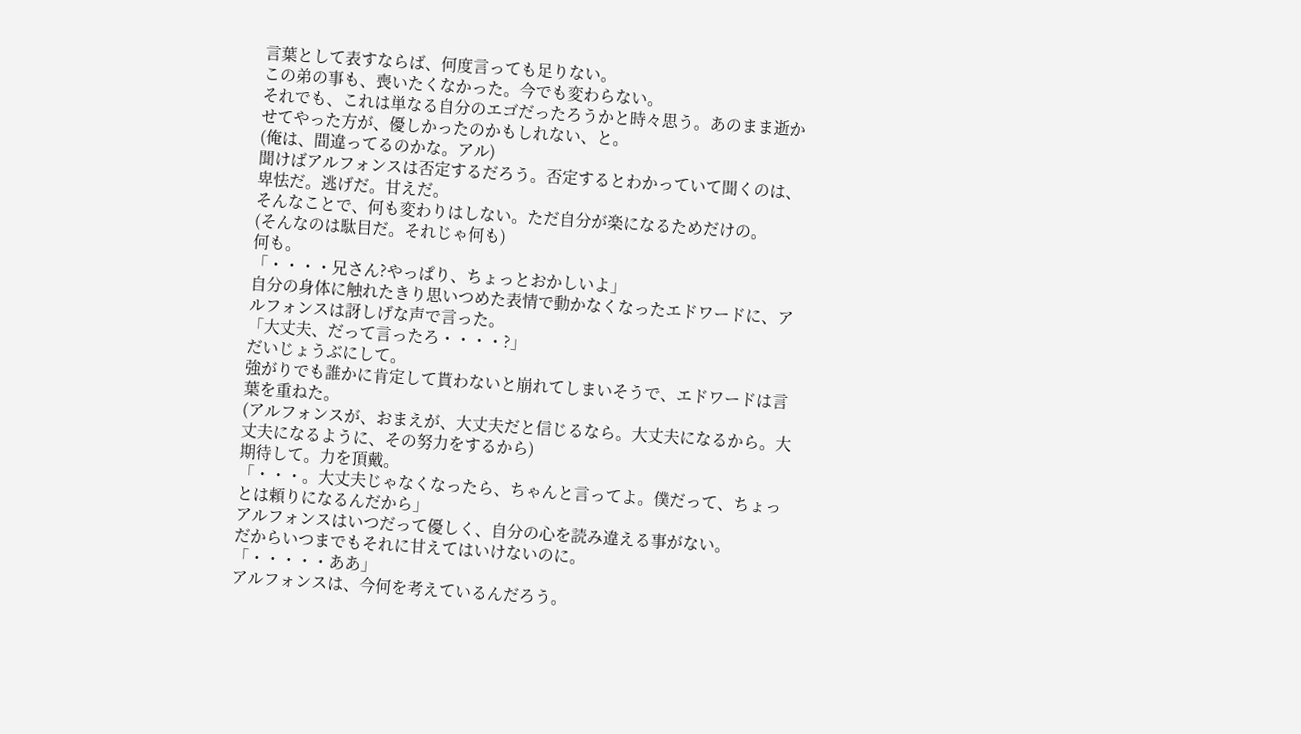言葉として表すならば、何度言っても足りない。
この弟の事も、喪いたくなかった。今でも変わらない。
それでも、これは単なる自分のエゴだったろうかと時々思う。あのまま逝かせてやった方が、優しかったのかもしれない、と。
(俺は、間違ってるのかな。アル)
聞けばアルフォンスは否定するだろう。否定するとわかっていて聞くのは、卑怯だ。逃げだ。甘えだ。
そんなことで、何も変わりはしない。ただ自分が楽になるためだけの。
(そんなのは駄目だ。それじゃ何も)
何も。
「・・・・兄さん?やっぱり、ちょっとおかしいよ」
自分の身体に触れたきり思いつめた表情で動かなくなったエドワードに、アルフォンスは訝しげな声で言った。
「大丈夫、だって言ったろ・・・・?」
だいじょうぶにして。
強がりでも誰かに肯定して貰わないと崩れてしまいそうで、エドワードは言葉を重ねた。
(アルフォンスが、おまえが、大丈夫だと信じるなら。大丈夫になるから。大丈夫になるように、その努力をするから)
期待して。力を頂戴。
「・・・。大丈夫じゃなくなったら、ちゃんと言ってよ。僕だって、ちょっとは頼りになるんだから」
アルフォンスはいつだって優しく、自分の心を読み違える事がない。
だからいつまでもそれに甘えてはいけないのに。
「・・・・・ああ」
アルフォンスは、今何を考えているんだろう。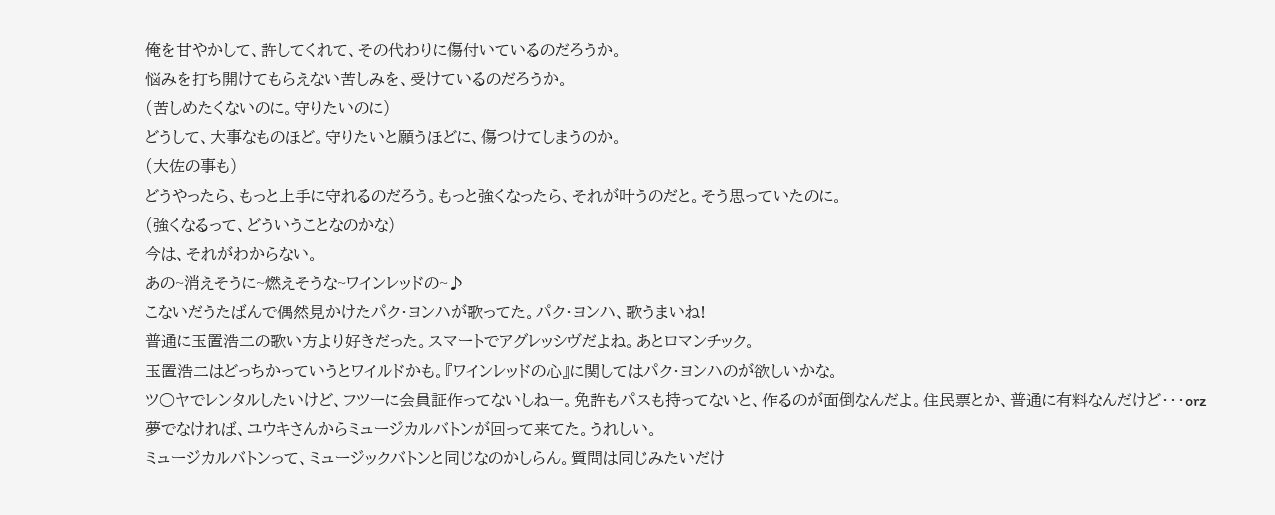俺を甘やかして、許してくれて、その代わりに傷付いているのだろうか。
悩みを打ち開けてもらえない苦しみを、受けているのだろうか。
(苦しめたくないのに。守りたいのに)
どうして、大事なものほど。守りたいと願うほどに、傷つけてしまうのか。
(大佐の事も)
どうやったら、もっと上手に守れるのだろう。もっと強くなったら、それが叶うのだと。そう思っていたのに。
(強くなるって、どういうことなのかな)
今は、それがわからない。
あの~消えそうに~燃えそうな~ワインレッドの~♪
こないだうたばんで偶然見かけたパク・ヨンハが歌ってた。パク・ヨンハ、歌うまいね!
普通に玉置浩二の歌い方より好きだった。スマートでアグレッシヴだよね。あとロマンチック。
玉置浩二はどっちかっていうとワイルドかも。『ワインレッドの心』に関してはパク・ヨンハのが欲しいかな。
ツ○ヤでレンタルしたいけど、フツーに会員証作ってないしねー。免許もパスも持ってないと、作るのが面倒なんだよ。住民票とか、普通に有料なんだけど・・・orz
夢でなければ、ユウキさんからミュージカルバトンが回って来てた。うれしい。
ミュージカルバトンって、ミュージックバトンと同じなのかしらん。質問は同じみたいだけ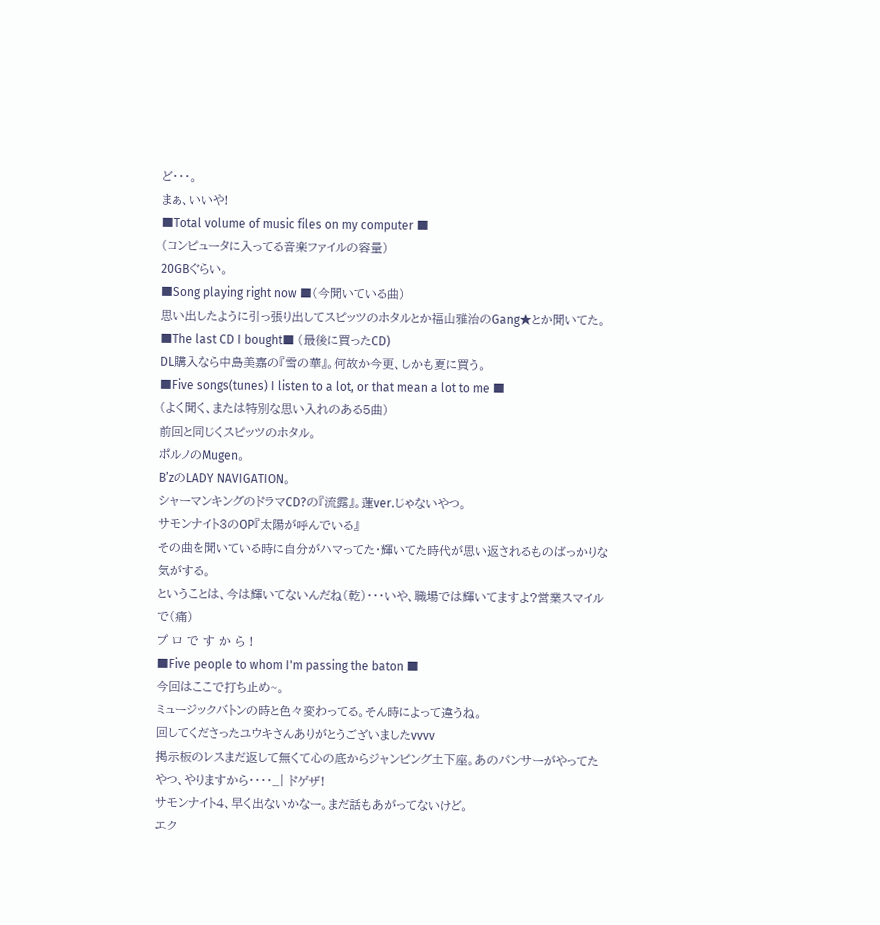ど・・・。
まぁ、いいや!
■Total volume of music files on my computer ■
(コンピュータに入ってる音楽ファイルの容量)
20GBぐらい。
■Song playing right now ■(今聞いている曲)
思い出したように引っ張り出してスピッツのホタルとか福山雅治のGang★とか聞いてた。
■The last CD I bought■ (最後に買ったCD)
DL購入なら中島美嘉の『雪の華』。何故か今更、しかも夏に買う。
■Five songs(tunes) I listen to a lot, or that mean a lot to me ■
(よく聞く、または特別な思い入れのある5曲)
前回と同じくスピッツのホタル。
ポルノのMugen。
B’zのLADY NAVIGATION。
シャーマンキングのドラマCD?の『流露』。蓮ver.じゃないやつ。
サモンナイト3のOP『太陽が呼んでいる』
その曲を聞いている時に自分がハマってた・輝いてた時代が思い返されるものばっかりな気がする。
ということは、今は輝いてないんだね(乾)・・・いや、職場では輝いてますよ?営業スマイルで(痛)
プ ロ で す か ら !
■Five people to whom I'm passing the baton ■
今回はここで打ち止め~。
ミュージックバトンの時と色々変わってる。そん時によって違うね。
回してくださったユウキさんありがとうございましたvvvv
掲示板のレスまだ返して無くて心の底からジャンピング土下座。あのパンサーがやってたやつ、やりますから・・・・_| ドゲザ!
サモンナイト4、早く出ないかなー。まだ話もあがってないけど。
エク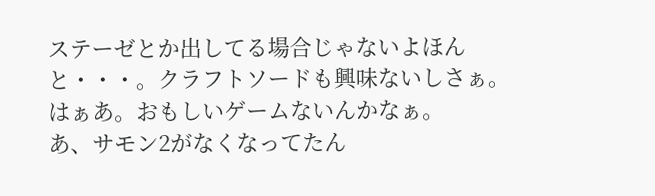ステーゼとか出してる場合じゃないよほんと・・・。クラフトソードも興味ないしさぁ。
はぁあ。おもしいゲームないんかなぁ。
あ、サモン2がなくなってたん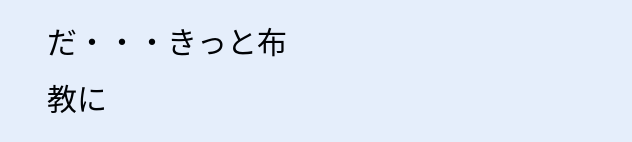だ・・・きっと布教に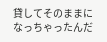貸してそのままになっちゃったんだ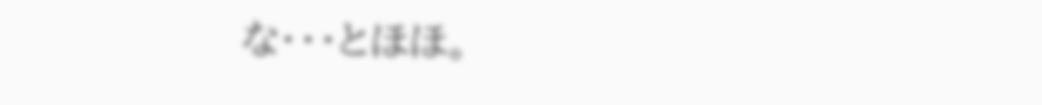な・・・とほほ。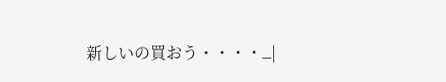新しいの買おう・・・・_|